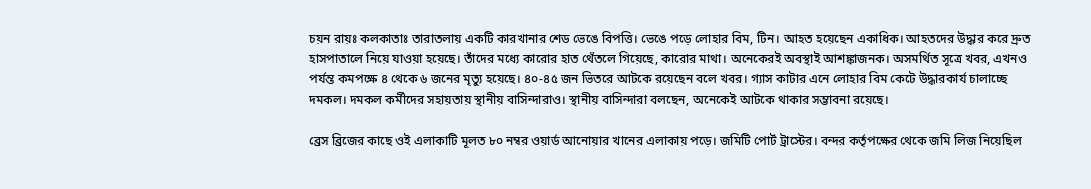চয়ন রায়ঃ কলকাতাঃ তারাতলায় একটি কারখানার শেড ভেঙে বিপত্তি। ভেঙে পড়ে লোহার বিম, টিন। আহত হয়েছেন একাধিক। আহতদের উদ্ধার করে দ্রুত হাসপাতালে নিয়ে যাওয়া হয়েছে। তাঁদের মধ্যে কারোর হাত থেঁতলে গিয়েছে, কারোর মাথা। অনেকেরই অবস্থাই আশঙ্কাজনক। অসমর্থিত সূত্রে খবর, এখনও পর্যন্ত কমপক্ষে ৪ থেকে ৬ জনের মৃত্যু হয়েছে। ৪০-৪৫ জন ভিতরে আটকে রয়েছেন বলে খবর। গ্যাস কাটার এনে লোহার বিম কেটে উদ্ধারকার্য চালাচ্ছে দমকল। দমকল কর্মীদের সহায়তায় স্থানীয় বাসিন্দারাও। স্থানীয় বাসিন্দারা বলছেন, অনেকেই আটকে থাকার সম্ভাবনা রয়েছে।

ব্রেস ব্রিজের কাছে ওই এলাকাটি মূলত ৮০ নম্বর ওয়ার্ড আনোয়ার খানের এলাকায় পড়ে। জমিটি পোর্ট ট্রাস্টের। বন্দর কর্তৃপক্ষের থেকে জমি লিজ নিয়েছিল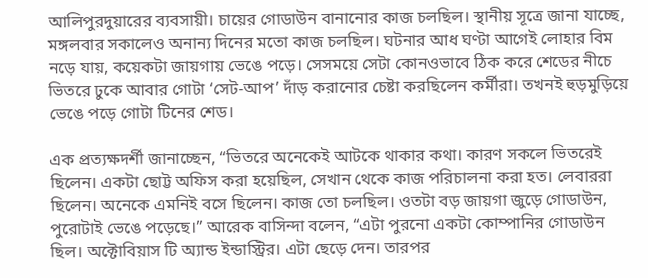আলিপুরদুয়ারের ব্যবসায়ী। চায়ের গোডাউন বানানোর কাজ চলছিল। স্থানীয় সূত্রে জানা যাচ্ছে, মঙ্গলবার সকালেও অনান্য দিনের মতো কাজ চলছিল। ঘটনার আধ ঘণ্টা আগেই লোহার বিম নড়ে যায়, কয়েকটা জায়গায় ভেঙে পড়ে। সেসময়ে সেটা কোনওভাবে ঠিক করে শেডের নীচে ভিতরে ঢুকে আবার গোটা ‘সেট-আপ’ দাঁড় করানোর চেষ্টা করছিলেন কর্মীরা। তখনই হুড়মুড়িয়ে ভেঙে পড়ে গোটা টিনের শেড।

এক প্রত্যক্ষদর্শী জানাচ্ছেন, “ভিতরে অনেকেই আটকে থাকার কথা। কারণ সকলে ভিতরেই ছিলেন। একটা ছোট্ট অফিস করা হয়েছিল, সেখান থেকে কাজ পরিচালনা করা হত। লেবাররা ছিলেন। অনেকে এমনিই বসে ছিলেন। কাজ তো চলছিল। ওতটা বড় জায়গা জুড়ে গোডাউন, পুরোটাই ভেঙে পড়েছে।” আরেক বাসিন্দা বলেন, “এটা পুরনো একটা কোম্পানির গোডাউন ছিল। অক্টোবিয়াস টি অ্যান্ড ইন্ডাস্ট্রির। এটা ছেড়ে দেন। তারপর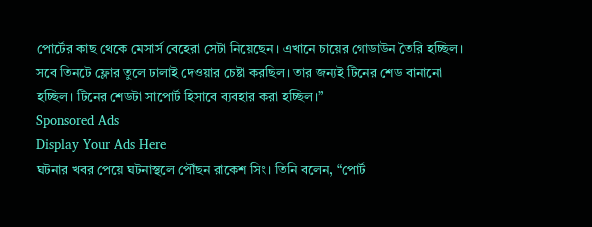পোর্টের কাছ থেকে মেসার্স বেহেরা সেটা নিয়েছেন। এখানে চায়ের গোডাউন তৈরি হচ্ছিল। সবে তিনটে ফ্লোর তুলে ঢালাই দেওয়ার চেষ্টা করছিল। তার জন্যই টিনের শেড বানানো হচ্ছিল। টিনের শেডটা সাপোর্ট হিসাবে ব্যবহার করা হচ্ছিল।”
Sponsored Ads
Display Your Ads Here
ঘটনার খবর পেয়ে ঘটনাস্থলে পৌঁছন রাকেশ সিং। তিনি বলেন, “পোর্ট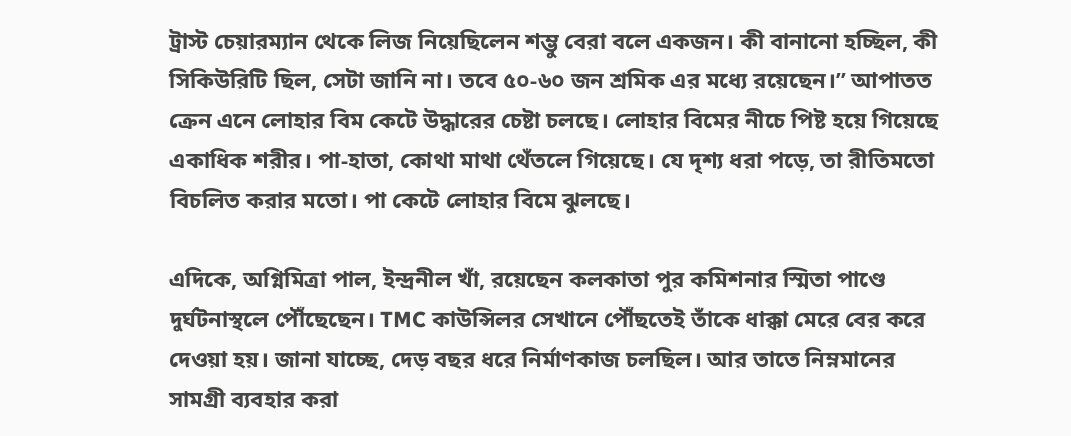ট্রাস্ট চেয়ারম্যান থেকে লিজ নিয়েছিলেন শম্ভু বেরা বলে একজন। কী বানানো হচ্ছিল, কী সিকিউরিটি ছিল, সেটা জানি না। তবে ৫০-৬০ জন শ্রমিক এর মধ্যে রয়েছেন।” আপাতত ক্রেন এনে লোহার বিম কেটে উদ্ধারের চেষ্টা চলছে। লোহার বিমের নীচে পিষ্ট হয়ে গিয়েছে একাধিক শরীর। পা-হাতা, কোথা মাথা থেঁতলে গিয়েছে। যে দৃশ্য ধরা পড়ে, তা রীতিমতো বিচলিত করার মতো। পা কেটে লোহার বিমে ঝুলছে।

এদিকে, অগ্নিমিত্রা পাল, ইন্দ্রনীল খাঁ, রয়েছেন কলকাতা পুর কমিশনার স্মিতা পাণ্ডে দুর্ঘটনাস্থলে পৌঁছেছেন। TMC কাউন্সিলর সেখানে পৌঁছতেই তাঁকে ধাক্কা মেরে বের করে দেওয়া হয়। জানা যাচ্ছে, দেড় বছর ধরে নির্মাণকাজ চলছিল। আর তাতে নিম্নমানের সামগ্রী ব্যবহার করা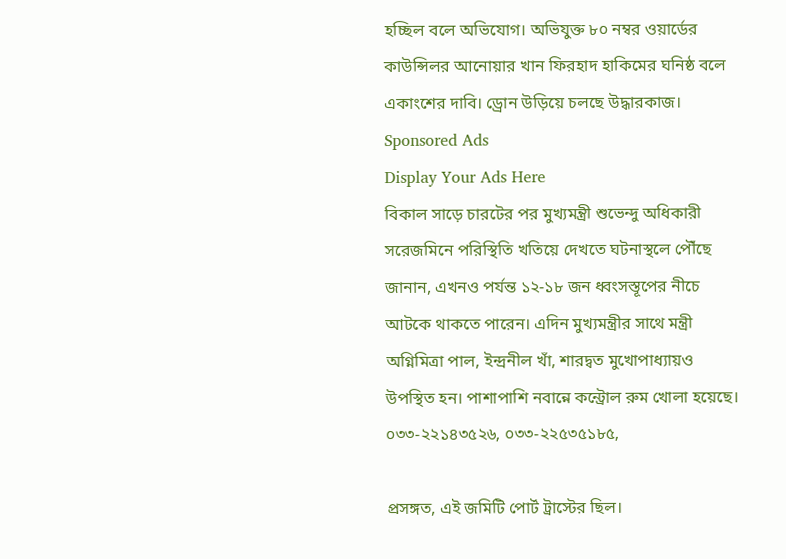হচ্ছিল বলে অভিযোগ। অভিযুক্ত ৮০ নম্বর ওয়ার্ডের কাউন্সিলর আনোয়ার খান ফিরহাদ হাকিমের ঘনিষ্ঠ বলে একাংশের দাবি। ড্রোন উড়িয়ে চলছে উদ্ধারকাজ।
Sponsored Ads
Display Your Ads Here
বিকাল সাড়ে চারটের পর মুখ্যমন্ত্রী শুভেন্দু অধিকারী সরেজমিনে পরিস্থিতি খতিয়ে দেখতে ঘটনাস্থলে পৌঁছে জানান, এখনও পর্যন্ত ১২-১৮ জন ধ্বংসস্তূপের নীচে আটকে থাকতে পারেন। এদিন মুখ্যমন্ত্রীর সাথে মন্ত্রী অগ্নিমিত্রা পাল, ইন্দ্রনীল খাঁ, শারদ্বত মুখোপাধ্যায়ও উপস্থিত হন। পাশাপাশি নবান্নে কন্ট্রোল রুম খোলা হয়েছে। ০৩৩-২২১৪৩৫২৬, ০৩৩-২২৫৩৫১৮৫,

প্রসঙ্গত, এই জমিটি পোর্ট ট্রাস্টের ছিল।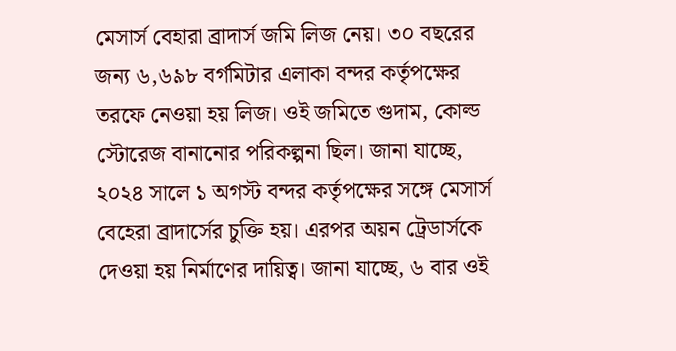মেসার্স বেহারা ব্রাদার্স জমি লিজ নেয়। ৩০ বছরের জন্য ৬,৬৯৮ বর্গমিটার এলাকা বন্দর কর্তৃপক্ষের তরফে নেওয়া হয় লিজ। ওই জমিতে গুদাম, কোল্ড স্টোরেজ বানানোর পরিকল্পনা ছিল। জানা যাচ্ছে, ২০২৪ সালে ১ অগস্ট বন্দর কর্তৃপক্ষের সঙ্গে মেসার্স বেহেরা ব্রাদার্সের চুক্তি হয়। এরপর অয়ন ট্রেডার্সকে দেওয়া হয় নির্মাণের দায়িত্ব। জানা যাচ্ছে, ৬ বার ওই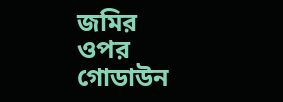জমির ওপর গোডাউন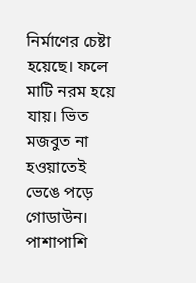নির্মাণের চেষ্টা হয়েছে। ফলে মাটি নরম হয়ে যায়। ভিত মজবুত না হওয়াতেই ভেঙে পড়ে গোডাউন। পাশাপাশি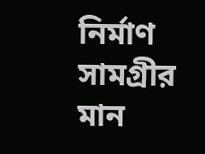নির্মাণ সামগ্রীর মান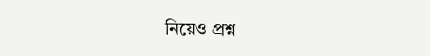নিয়েও প্রশ্ন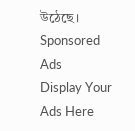উঠেছে।
Sponsored Ads
Display Your Ads Here